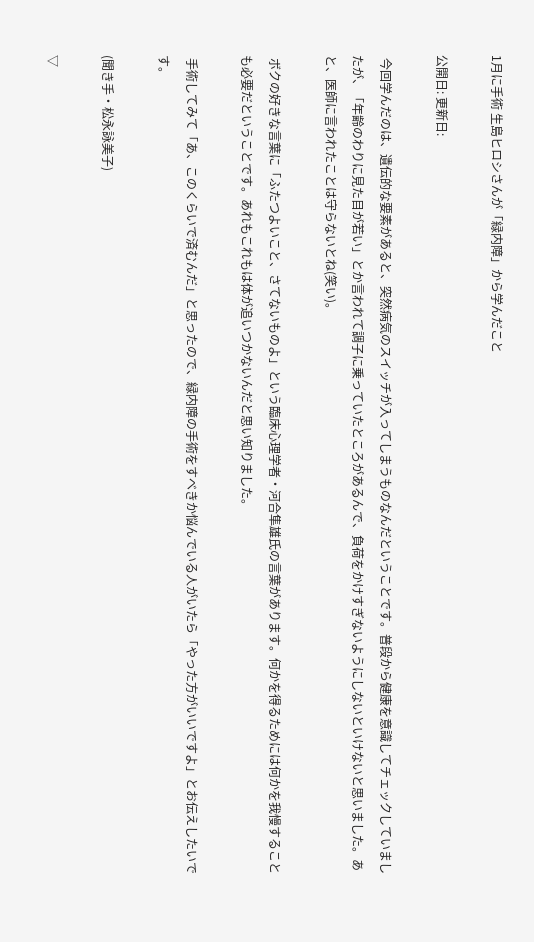1月に手術 生島ヒロシさんが「緑内障」から学んだこと

公開日: 更新日:

 今回学んだのは、遺伝的な要素があると、突然病気のスイッチが入ってしまうものなんだということです。普段から健康を意識してチェックしていましたが、「年齢のわりに見た目が若い」とか言われて調子に乗っていたところがあるんで、負荷をかけすぎないようにしないといけないと思いました。あと、医師に言われたことは守らないとね(笑い)。

 ボクの好きな言葉に「ふたつよいこと、さてないものよ」という臨床心理学者・河合隼雄氏の言葉があります。何かを得るためには何かを我慢することも必要だということです。あれもこれもは体が追いつかないんだと思い知りました。

 手術してみて「あ、このくらいで済むんだ」と思ったので、緑内障の手術をすべきか悩んでいる人がいたら「やった方がいいですよ」とお伝えしたいです。

(聞き手・松永詠美子)

▽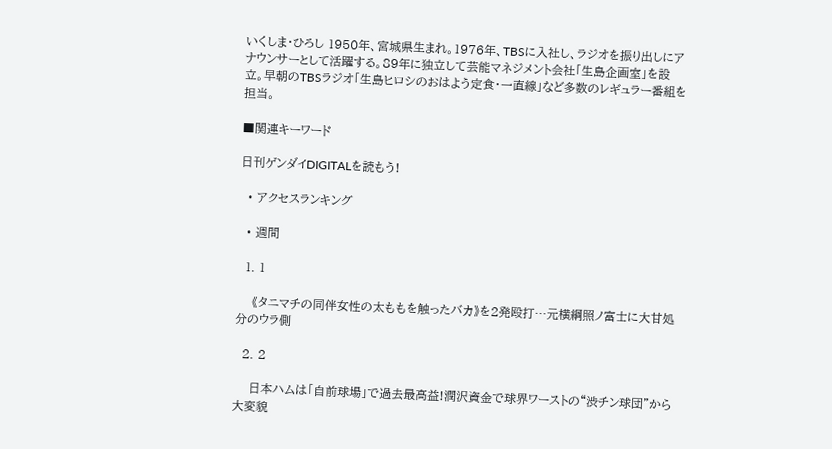いくしま・ひろし 1950年、宮城県生まれ。1976年、TBSに入社し、ラジオを振り出しにアナウンサーとして活躍する。89年に独立して芸能マネジメント会社「生島企画室」を設立。早朝のTBSラジオ「生島ヒロシのおはよう定食・一直線」など多数のレギュラー番組を担当。

■関連キーワード

日刊ゲンダイDIGITALを読もう!

  • アクセスランキング

  • 週間

  1. 1

    《タニマチの同伴女性の太ももを触ったバカ》を2発殴打…元横綱照ノ富士に大甘処分のウラ側

  2. 2

    日本ハムは「自前球場」で過去最高益!潤沢資金で球界ワーストの“渋チン球団”から大変貌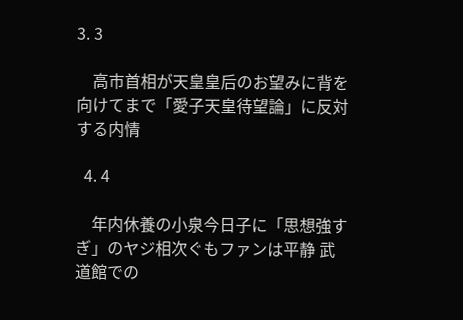3. 3

    高市首相が天皇皇后のお望みに背を向けてまで「愛子天皇待望論」に反対する内情

  4. 4

    年内休養の小泉今日子に「思想強すぎ」のヤジ相次ぐもファンは平静 武道館での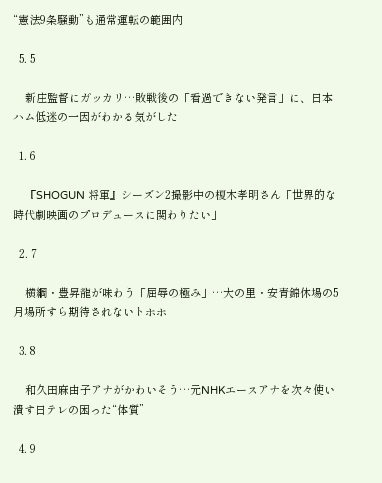“憲法9条騒動”も通常運転の範囲内

  5. 5

    新庄監督にガッカリ…敗戦後の「看過できない発言」に、日本ハム低迷の一因がわかる気がした

  1. 6

    『SHOGUN 将軍』シーズン2撮影中の榎木孝明さん「世界的な時代劇映画のプロデュースに関わりたい」

  2. 7

    横綱・豊昇龍が味わう「屈辱の極み」…大の里・安青錦休場の5月場所すら期待されないトホホ

  3. 8

    和久田麻由子アナがかわいそう…元NHKエースアナを次々使い潰す日テレの困った“体質”

  4. 9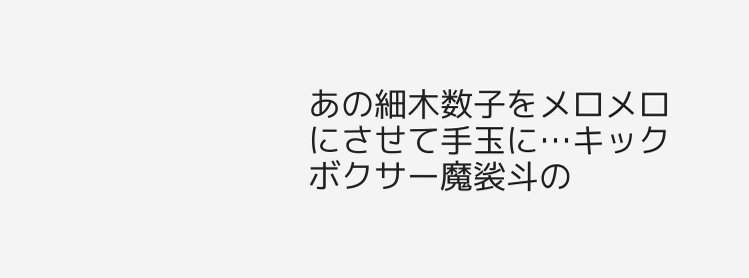あの細木数子をメロメロにさせて手玉に…キックボクサー魔裟斗の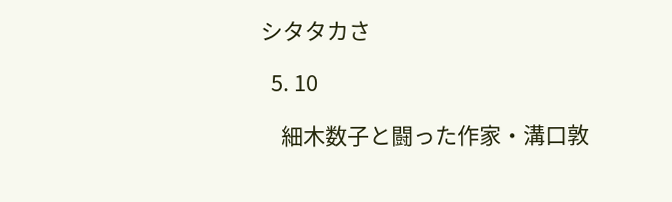シタタカさ

  5. 10

    細木数子と闘った作家・溝口敦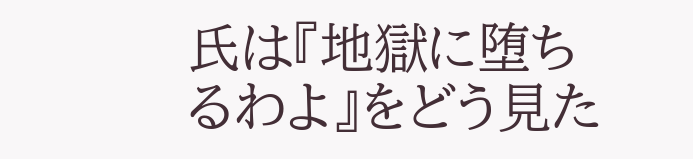氏は『地獄に堕ちるわよ』をどう見た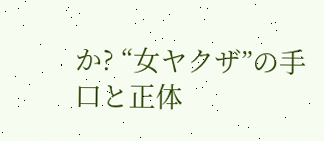か? “女ヤクザ”の手口と正体